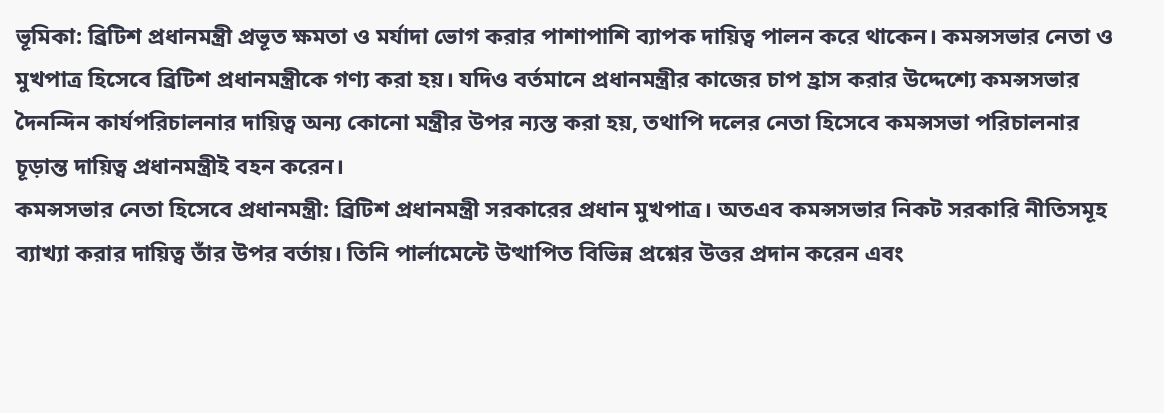ভূমিকা: ব্রিটিশ প্রধানমন্ত্রী প্রভূত ক্ষমতা ও মর্যাদা ভোগ করার পাশাপাশি ব্যাপক দায়িত্ব পালন করে থাকেন। কমন্সসভার নেতা ও মুখপাত্র হিসেবে ব্রিটিশ প্রধানমন্ত্রীকে গণ্য করা হয়। যদিও বর্তমানে প্রধানমন্ত্রীর কাজের চাপ হ্রাস করার উদ্দেশ্যে কমন্সসভার দৈনন্দিন কার্যপরিচালনার দায়িত্ব অন্য কোনো মন্ত্রীর উপর ন্যস্ত করা হয়, তথাপি দলের নেতা হিসেবে কমন্সসভা পরিচালনার চূড়ান্ত দায়িত্ব প্রধানমন্ত্রীই বহন করেন।
কমন্সসভার নেতা হিসেবে প্রধানমন্ত্রী: ব্রিটিশ প্রধানমন্ত্রী সরকারের প্রধান মুখপাত্র। অতএব কমন্সসভার নিকট সরকারি নীতিসমূহ ব্যাখ্যা করার দায়িত্ব তাঁর উপর বর্তায়। তিনি পার্লামেন্টে উত্থাপিত বিভিন্ন প্রশ্নের উত্তর প্রদান করেন এবং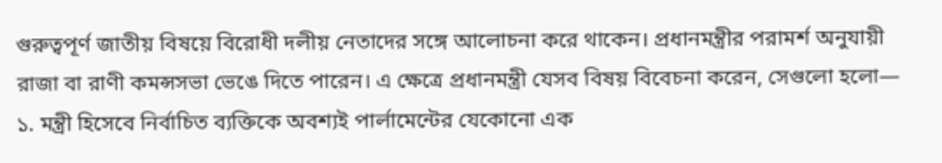গুরুত্বপূর্ণ জাতীয় বিষয়ে বিরোধী দলীয় নেতাদের সঙ্গে আলোচনা করে থাকেন। প্রধানমন্ত্রীর পরামর্শ অনুযায়ী রাজা বা রাণী কমন্সসভা ভেঙে দিতে পারেন। এ ক্ষেত্রে প্রধানমন্ত্রী যেসব বিষয় বিবেচনা করেন, সেগুলো হলো—
১. মন্ত্রী হিসেবে নির্বাচিত ব্যক্তিকে অবশ্যই পার্লামেন্টের যেকোনো এক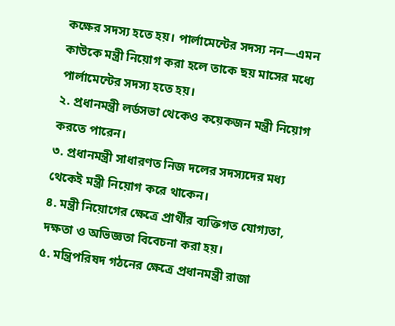কক্ষের সদস্য হতে হয়। পার্লামেন্টের সদস্য নন—এমন কাউকে মন্ত্রী নিয়োগ করা হলে তাকে ছয় মাসের মধ্যে পার্লামেন্টের সদস্য হতে হয়।
২. প্রধানমন্ত্রী লর্ডসভা থেকেও কয়েকজন মন্ত্রী নিয়োগ করতে পারেন।
৩. প্রধানমন্ত্রী সাধারণত নিজ দলের সদস্যদের মধ্য থেকেই মন্ত্রী নিয়োগ করে থাকেন।
৪. মন্ত্রী নিয়োগের ক্ষেত্রে প্রার্থীর ব্যক্তিগত যোগ্যতা, দক্ষতা ও অভিজ্ঞতা বিবেচনা করা হয়।
৫. মন্ত্রিপরিষদ গঠনের ক্ষেত্রে প্রধানমন্ত্রী রাজা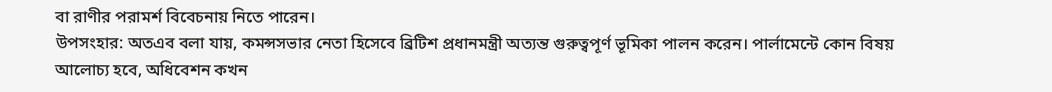বা রাণীর পরামর্শ বিবেচনায় নিতে পারেন।
উপসংহার: অতএব বলা যায়, কমন্সসভার নেতা হিসেবে ব্রিটিশ প্রধানমন্ত্রী অত্যন্ত গুরুত্বপূর্ণ ভূমিকা পালন করেন। পার্লামেন্টে কোন বিষয় আলোচ্য হবে, অধিবেশন কখন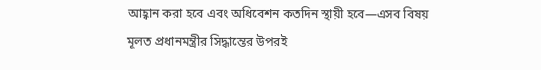আহ্বান করা হবে এবং অধিবেশন কতদিন স্থায়ী হবে—এসব বিষয় মূলত প্রধানমন্ত্রীর সিদ্ধান্তের উপরই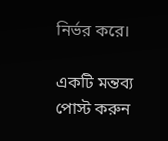নির্ভর করে।

একটি মন্তব্য পোস্ট করুন